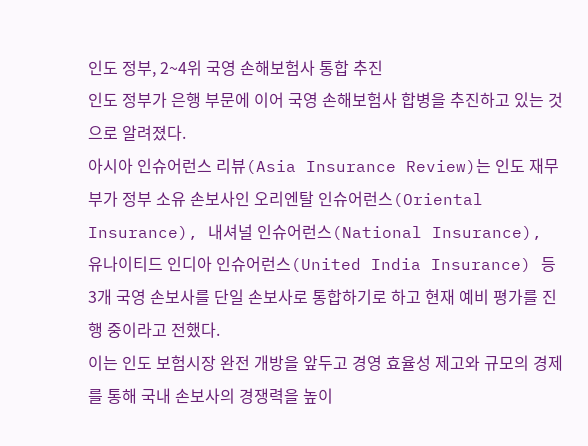인도 정부, 2~4위 국영 손해보험사 통합 추진
인도 정부가 은행 부문에 이어 국영 손해보험사 합병을 추진하고 있는 것으로 알려졌다.
아시아 인슈어런스 리뷰(Asia Insurance Review)는 인도 재무부가 정부 소유 손보사인 오리엔탈 인슈어런스(Oriental Insurance), 내셔널 인슈어런스(National Insurance), 유나이티드 인디아 인슈어런스(United India Insurance) 등 3개 국영 손보사를 단일 손보사로 통합하기로 하고 현재 예비 평가를 진행 중이라고 전했다.
이는 인도 보험시장 완전 개방을 앞두고 경영 효율성 제고와 규모의 경제를 통해 국내 손보사의 경쟁력을 높이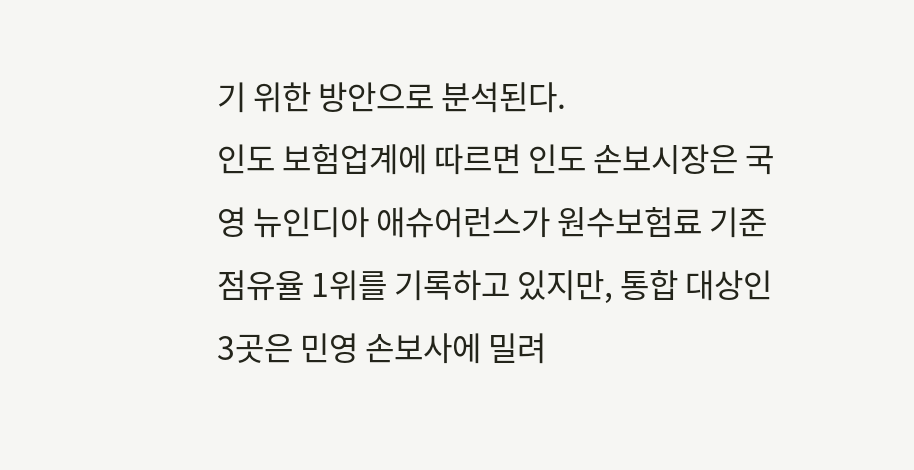기 위한 방안으로 분석된다.
인도 보험업계에 따르면 인도 손보시장은 국영 뉴인디아 애슈어런스가 원수보험료 기준 점유율 1위를 기록하고 있지만, 통합 대상인 3곳은 민영 손보사에 밀려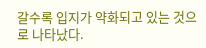갈수록 입지가 약화되고 있는 것으로 나타났다.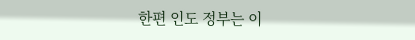한편 인도 정부는 이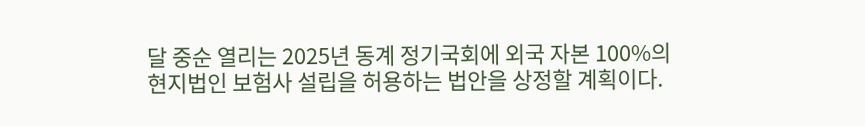달 중순 열리는 2025년 동계 정기국회에 외국 자본 100%의 현지법인 보험사 설립을 허용하는 법안을 상정할 계획이다.